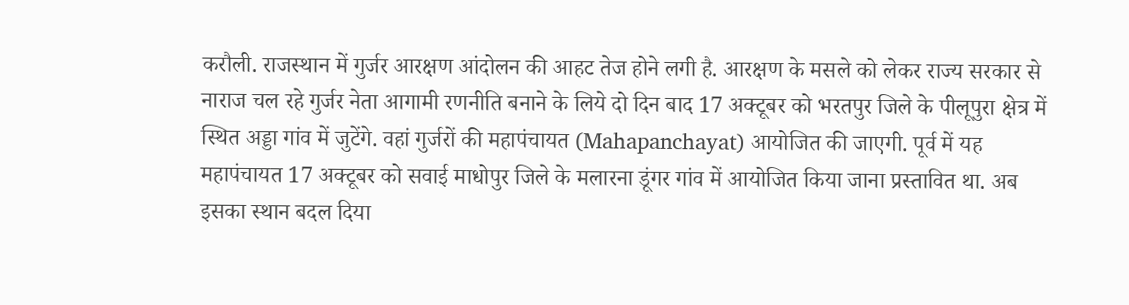करौली. राजस्थान में गुर्जर आरक्षण आंदोलन की आहट तेज होने लगी है. आरक्षण के मसले को लेकर राज्य सरकार से नाराज चल रहे गुर्जर नेता आगामी रणनीति बनाने के लिये दो दिन बाद 17 अक्टूबर को भरतपुर जिले के पीलूपुरा क्षेत्र में स्थित अड्डा गांव में जुटेंगे. वहां गुर्जरों की महापंचायत (Mahapanchayat) आयोजित की जाएगी. पूर्व में यह महापंचायत 17 अक्टूबर को सवाई माधोपुर जिले के मलारना डूंगर गांव में आयोजित किया जाना प्रस्तावित था. अब इसका स्थान बदल दिया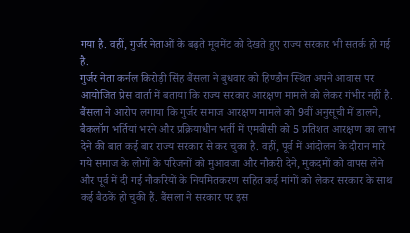गया है. वहीं, गुर्जर नेताओं के बढ़ते मूवमेंट को देखते हुए राज्य सरकार भी सतर्क हो गई है.
गुर्जर नेता कर्नल किरोड़ी सिंह बैंसला ने बुधवार को हिण्डौन स्थित अपने आवास पर आयोजित प्रेस वार्ता में बताया कि राज्य सरकार आरक्षण मामले को लेकर गंभीर नहीं है. बैंसला ने आरोप लगाया कि गुर्जर समाज आरक्षण मामले को 9वीं अनुसूची में डालने, बैकलॉग भर्तियां भरने और प्रक्रियाधीन भर्ती में एमबीसी को 5 प्रतिशत आरक्षण का लाभ देने की बात कई बार राज्य सरकार से कर चुका है. वहीं, पूर्व में आंदोलन के दौरान मारे गये समाज के लोगों के परिजनों को मुआवजा और नौकरी देने, मुकदमों को वापस लेने और पूर्व में दी गई नौकरियों के नियमितकरण सहित कई मांगों को लेकर सरकार के साथ कई बैठकें हो चुकी हैं. बैंसला ने सरकार पर इस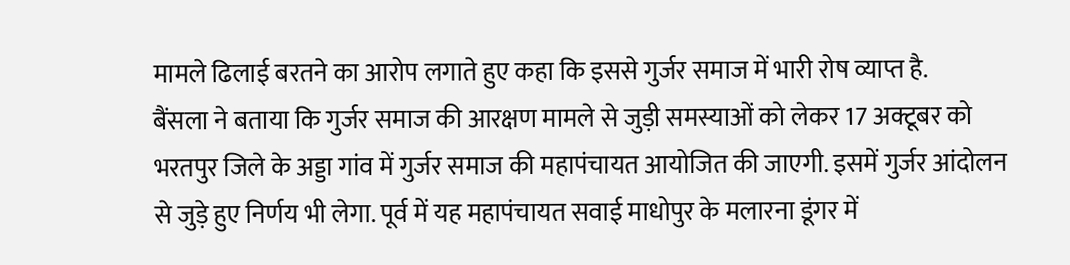मामले ढिलाई बरतने का आरोप लगाते हुए कहा कि इससे गुर्जर समाज में भारी रोष व्याप्त है.
बैंसला ने बताया कि गुर्जर समाज की आरक्षण मामले से जुड़ी समस्याओं को लेकर 17 अक्टूबर को भरतपुर जिले के अड्डा गांव में गुर्जर समाज की महापंचायत आयोजित की जाएगी. इसमें गुर्जर आंदोलन से जुड़े हुए निर्णय भी लेगा. पूर्व में यह महापंचायत सवाई माधोपुर के मलारना डूंगर में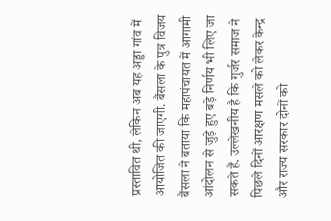प्रस्तावित थी, लेकिन अब यह अड्डा गांव में आयोजित की जाएगी. बैंसला के पुत्र विजय बैंसला ने बताया कि महापंचायत में आगामी आंदोलन से जुड़े हुए बड़े निर्णय भी लिए जा सकते हैं. उल्लेखनीय है कि गुर्जर समाज ने पिछले दिनों आरक्षण मसले को लेकर केन्द्र और राज्य सरकार दोनों को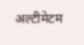अल्टीमेटम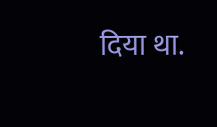दिया था.